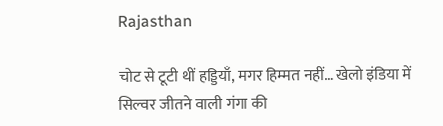Rajasthan

चोट से टूटी थीं हड्डियाँ, मगर हिम्मत नहीं… खेलो इंडिया में सिल्वर जीतने वाली गंगा की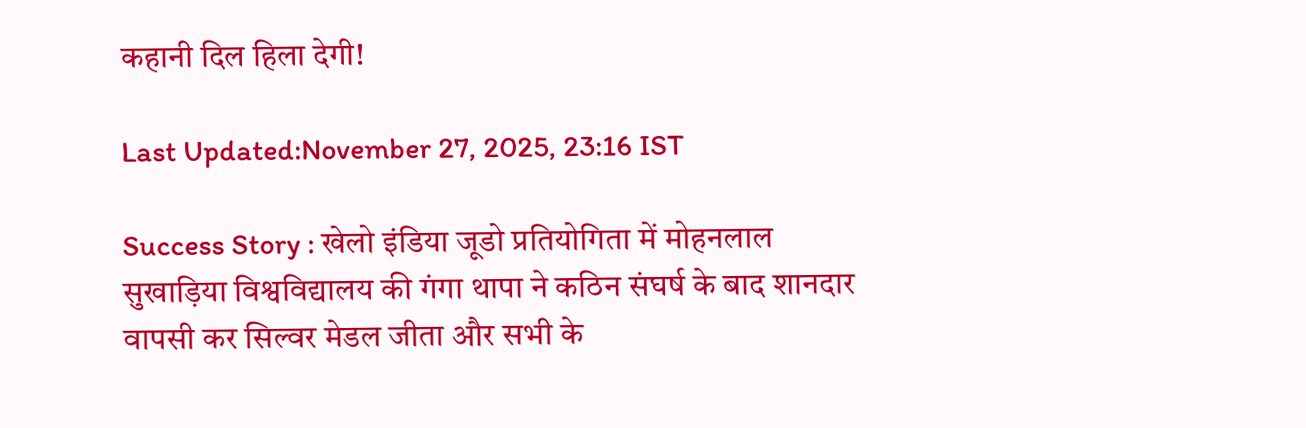कहानी दिल हिला देगी!

Last Updated:November 27, 2025, 23:16 IST

Success Story : खेलो इंडिया जूडो प्रतियोगिता में मोहनलाल सुखाड़िया विश्वविद्यालय की गंगा थापा ने कठिन संघर्ष के बाद शानदार वापसी कर सिल्वर मेडल जीता और सभी के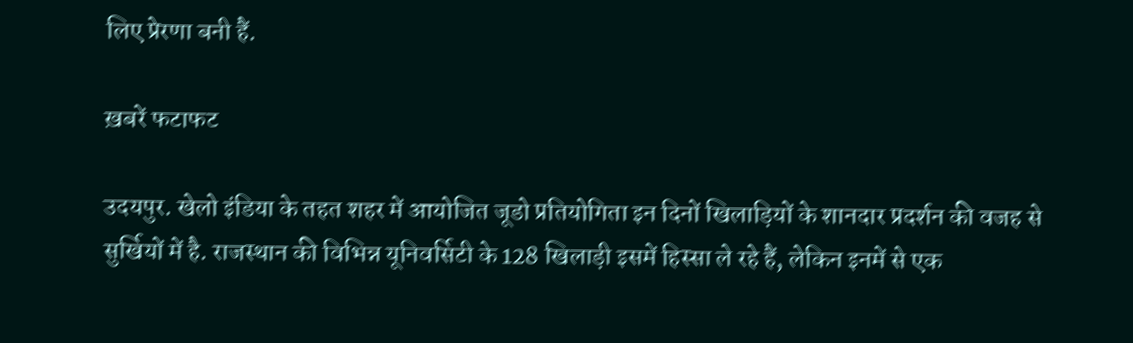लिए प्रेरणा बनी हैं.

ख़बरें फटाफट

उदयपुर. खेलो इंडिया के तहत शहर में आयोजित जूडो प्रतियोगिता इन दिनों खिलाड़ियों के शानदार प्रदर्शन की वजह से सुर्खियों में है. राजस्थान की विभिन्न यूनिवर्सिटी के 128 खिलाड़ी इसमें हिस्सा ले रहे हैं, लेकिन इनमें से एक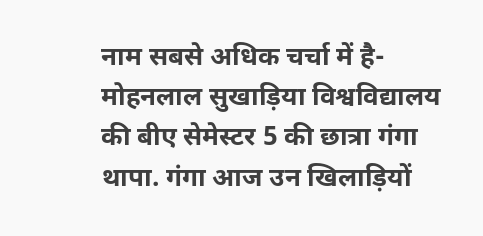नाम सबसे अधिक चर्चा में है- मोहनलाल सुखाड़िया विश्वविद्यालय की बीए सेमेस्टर 5 की छात्रा गंगा थापा. गंगा आज उन खिलाड़ियों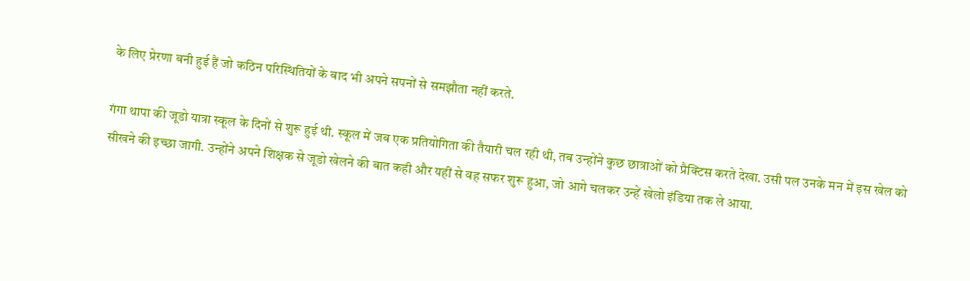के लिए प्रेरणा बनी हुई हैं जो कठिन परिस्थितियों के बाद भी अपने सपनों से समझौता नहीं करते.

गंगा थापा की जूडो यात्रा स्कूल के दिनों से शुरू हुई थी. स्कूल में जब एक प्रतियोगिता की तैयारी चल रही थी, तब उन्होंने कुछ छात्राओं को प्रैक्टिस करते देखा. उसी पल उनके मन में इस खेल को सीखने की इच्छा जागी. उन्होंने अपने शिक्षक से जूडो खेलने की बात कही और यहीं से वह सफर शुरू हुआ, जो आगे चलकर उन्हें खेलो इंडिया तक ले आया.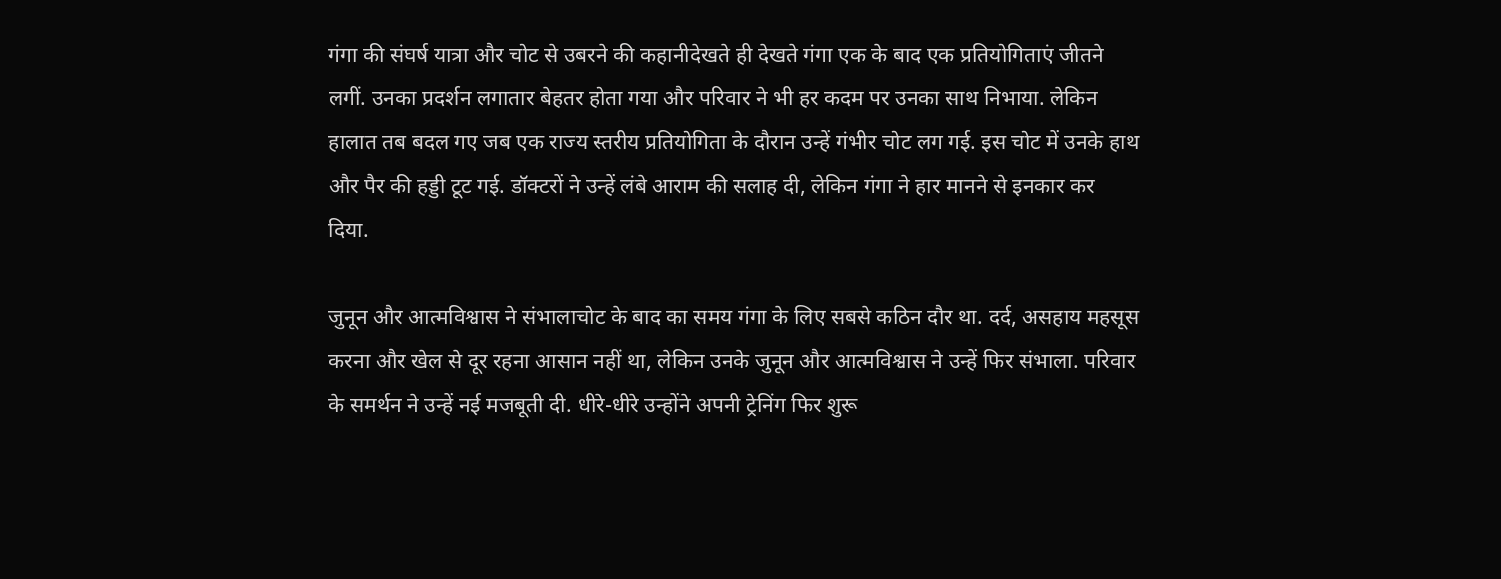गंगा की संघर्ष यात्रा और चोट से उबरने की कहानीदेखते ही देखते गंगा एक के बाद एक प्रतियोगिताएं जीतने लगीं. उनका प्रदर्शन लगातार बेहतर होता गया और परिवार ने भी हर कदम पर उनका साथ निभाया. लेकिन हालात तब बदल गए जब एक राज्य स्तरीय प्रतियोगिता के दौरान उन्हें गंभीर चोट लग गई. इस चोट में उनके हाथ और पैर की हड्डी टूट गई. डॉक्टरों ने उन्हें लंबे आराम की सलाह दी, लेकिन गंगा ने हार मानने से इनकार कर दिया.

जुनून और आत्मविश्वास ने संभालाचोट के बाद का समय गंगा के लिए सबसे कठिन दौर था. दर्द, असहाय महसूस करना और खेल से दूर रहना आसान नहीं था, लेकिन उनके जुनून और आत्मविश्वास ने उन्हें फिर संभाला. परिवार के समर्थन ने उन्हें नई मजबूती दी. धीरे-धीरे उन्होंने अपनी ट्रेनिंग फिर शुरू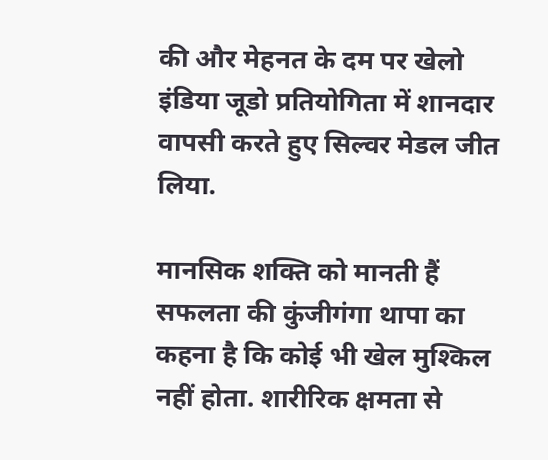की और मेहनत के दम पर खेलो इंडिया जूडो प्रतियोगिता में शानदार वापसी करते हुए सिल्वर मेडल जीत लिया.

मानसिक शक्ति को मानती हैं सफलता की कुंजीगंगा थापा का कहना है कि कोई भी खेल मुश्किल नहीं होता. शारीरिक क्षमता से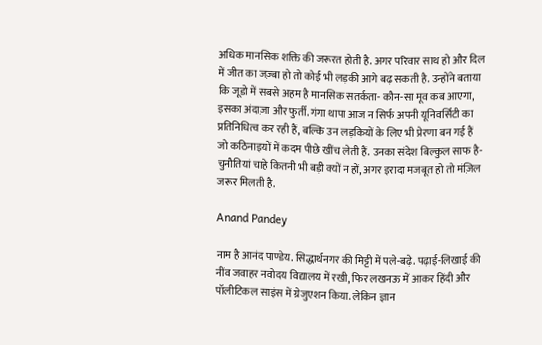अधिक मानसिक शक्ति की जरूरत होती है. अगर परिवार साथ हो और दिल में जीत का जज़्बा हो तो कोई भी लड़की आगे बढ़ सकती है. उन्होंने बताया कि जूडो में सबसे अहम है मानसिक सतर्कता- कौन-सा मूव कब आएगा, इसका अंदाज़ा और फुर्ती. गंगा थापा आज न सिर्फ अपनी यूनिवर्सिटी का प्रतिनिधित्व कर रही हैं, बल्कि उन लड़कियों के लिए भी प्रेरणा बन गई हैं जो कठिनाइयों में कदम पीछे खींच लेती हैं. उनका संदेश बिल्कुल साफ है- चुनौतियां चाहे कितनी भी बड़ी क्यों न हों, अगर इरादा मजबूत हो तो मंज़िल जरूर मिलती है.

Anand Pandey

नाम है आनंद पाण्डेय. सिद्धार्थनगर की मिट्टी में पले-बढ़े. पढ़ाई-लिखाई की नींव जवाहर नवोदय विद्यालय में रखी, फिर लखनऊ में आकर हिंदी और पॉलीटिकल साइंस में ग्रेजुएशन किया. लेकिन ज्ञान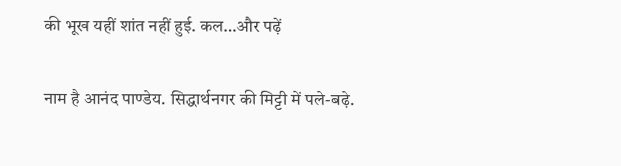की भूख यहीं शांत नहीं हुई. कल…और पढ़ें

नाम है आनंद पाण्डेय. सिद्धार्थनगर की मिट्टी में पले-बढ़े.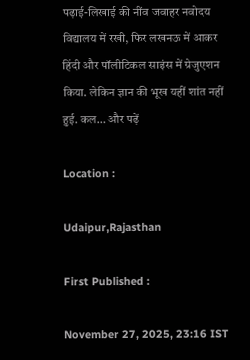पढ़ाई-लिखाई की नींव जवाहर नवोदय विद्यालय में रखी, फिर लखनऊ में आकर हिंदी और पॉलीटिकल साइंस में ग्रेजुएशन किया. लेकिन ज्ञान की भूख यहीं शांत नहीं हुई. कल… और पढ़ें

Location :

Udaipur,Rajasthan

First Published :

November 27, 2025, 23:16 IST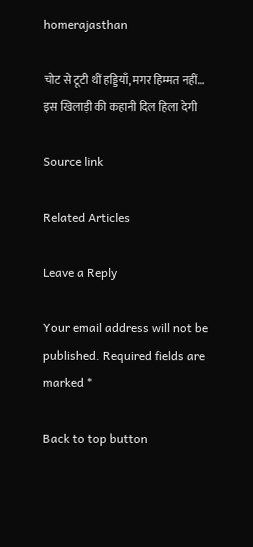homerajasthan

चोट से टूटी थीं हड्डियाँ, मगर हिम्मत नहीं… इस खिलाड़ी की कहानी दिल हिला देगी

Source link

Related Articles

Leave a Reply

Your email address will not be published. Required fields are marked *

Back to top button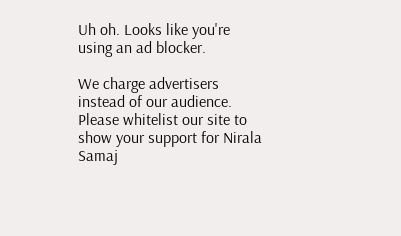Uh oh. Looks like you're using an ad blocker.

We charge advertisers instead of our audience. Please whitelist our site to show your support for Nirala Samaj